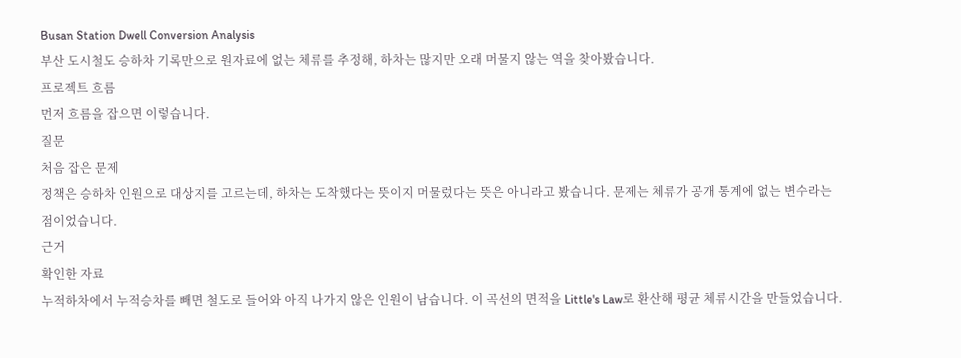Busan Station Dwell Conversion Analysis
부산 도시철도 승하차 기록만으로 원자료에 없는 체류를 추정해, 하차는 많지만 오래 머물지 않는 역을 찾아봤습니다.
프로젝트 흐름
먼저 흐름을 잡으면 이렇습니다.
질문
처음 잡은 문제
정책은 승하차 인원으로 대상지를 고르는데, 하차는 도착했다는 뜻이지 머물렀다는 뜻은 아니라고 봤습니다. 문제는 체류가 공개 통계에 없는 변수라는 점이었습니다.
근거
확인한 자료
누적하차에서 누적승차를 빼면 철도로 들어와 아직 나가지 않은 인원이 남습니다. 이 곡선의 면적을 Little's Law로 환산해 평균 체류시간을 만들었습니다.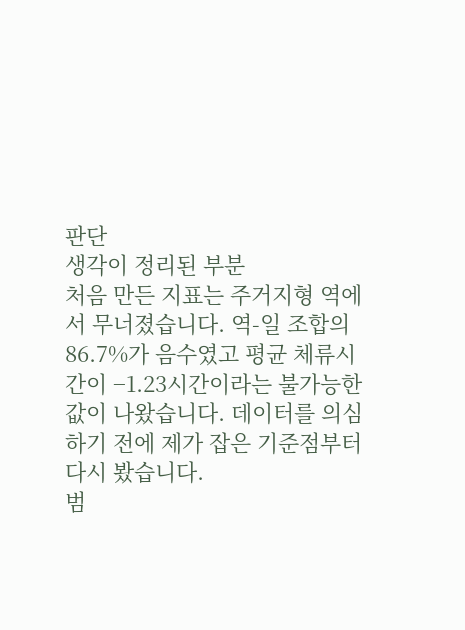판단
생각이 정리된 부분
처음 만든 지표는 주거지형 역에서 무너졌습니다. 역-일 조합의 86.7%가 음수였고 평균 체류시간이 −1.23시간이라는 불가능한 값이 나왔습니다. 데이터를 의심하기 전에 제가 잡은 기준점부터 다시 봤습니다.
범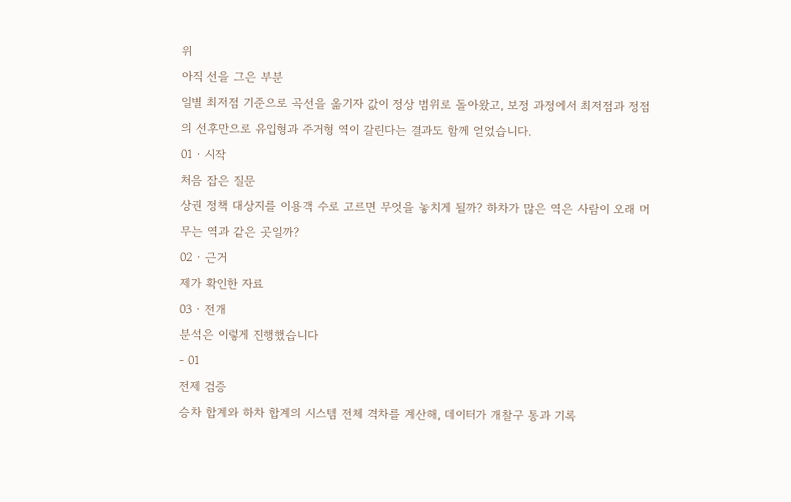위
아직 선을 그은 부분
일별 최저점 기준으로 곡선을 옮기자 값이 정상 범위로 돌아왔고, 보정 과정에서 최저점과 정점의 선후만으로 유입형과 주거형 역이 갈린다는 결과도 함께 얻었습니다.
01 · 시작
처음 잡은 질문
상권 정책 대상지를 이용객 수로 고르면 무엇을 놓치게 될까? 하차가 많은 역은 사람이 오래 머무는 역과 같은 곳일까?
02 · 근거
제가 확인한 자료
03 · 전개
분석은 이렇게 진행했습니다
- 01
전제 검증
승차 합계와 하차 합계의 시스템 전체 격차를 계산해, 데이터가 개찰구 통과 기록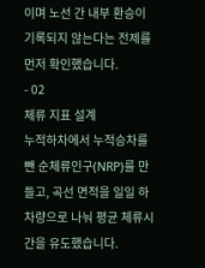이며 노선 간 내부 환승이 기록되지 않는다는 전제를 먼저 확인했습니다.
- 02
체류 지표 설계
누적하차에서 누적승차를 뺀 순체류인구(NRP)를 만들고, 곡선 면적을 일일 하차량으로 나눠 평균 체류시간을 유도했습니다.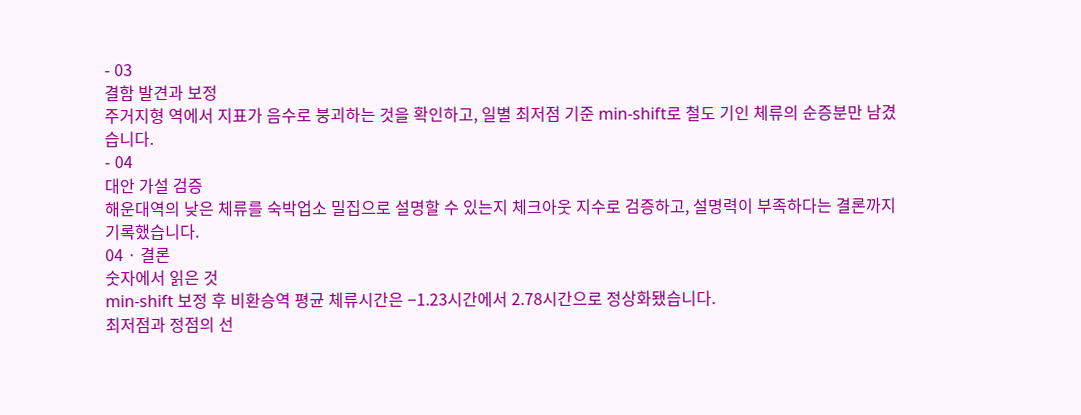- 03
결함 발견과 보정
주거지형 역에서 지표가 음수로 붕괴하는 것을 확인하고, 일별 최저점 기준 min-shift로 철도 기인 체류의 순증분만 남겼습니다.
- 04
대안 가설 검증
해운대역의 낮은 체류를 숙박업소 밀집으로 설명할 수 있는지 체크아웃 지수로 검증하고, 설명력이 부족하다는 결론까지 기록했습니다.
04 · 결론
숫자에서 읽은 것
min-shift 보정 후 비환승역 평균 체류시간은 −1.23시간에서 2.78시간으로 정상화됐습니다.
최저점과 정점의 선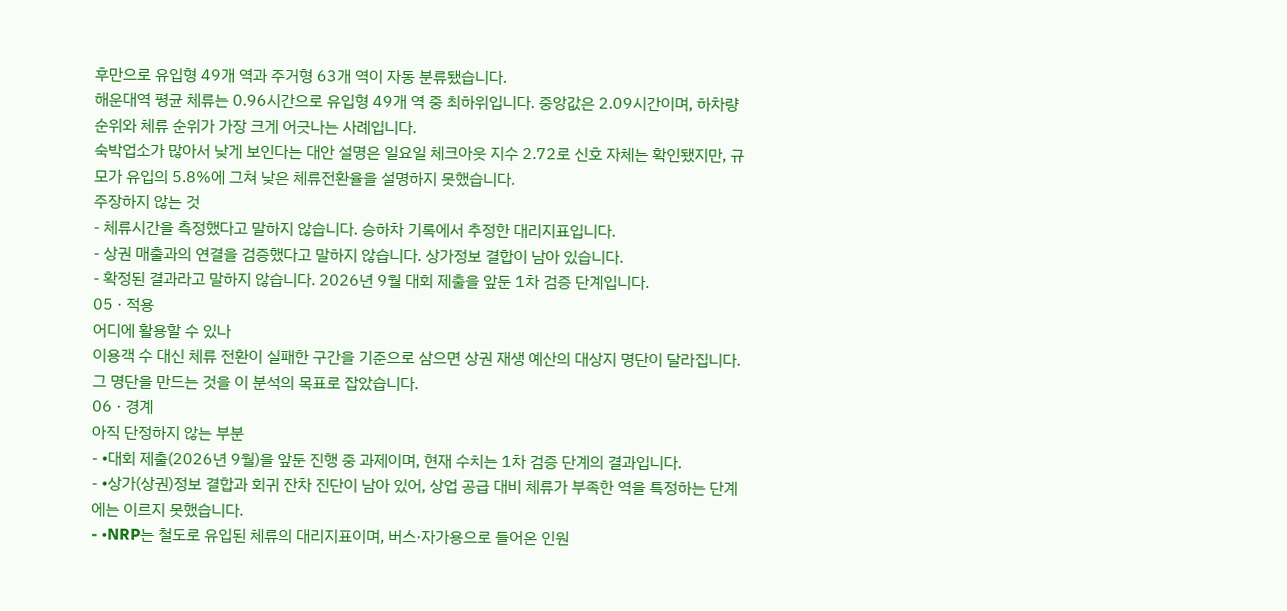후만으로 유입형 49개 역과 주거형 63개 역이 자동 분류됐습니다.
해운대역 평균 체류는 0.96시간으로 유입형 49개 역 중 최하위입니다. 중앙값은 2.09시간이며, 하차량 순위와 체류 순위가 가장 크게 어긋나는 사례입니다.
숙박업소가 많아서 낮게 보인다는 대안 설명은 일요일 체크아웃 지수 2.72로 신호 자체는 확인됐지만, 규모가 유입의 5.8%에 그쳐 낮은 체류전환율을 설명하지 못했습니다.
주장하지 않는 것
- 체류시간을 측정했다고 말하지 않습니다. 승하차 기록에서 추정한 대리지표입니다.
- 상권 매출과의 연결을 검증했다고 말하지 않습니다. 상가정보 결합이 남아 있습니다.
- 확정된 결과라고 말하지 않습니다. 2026년 9월 대회 제출을 앞둔 1차 검증 단계입니다.
05 · 적용
어디에 활용할 수 있나
이용객 수 대신 체류 전환이 실패한 구간을 기준으로 삼으면 상권 재생 예산의 대상지 명단이 달라집니다. 그 명단을 만드는 것을 이 분석의 목표로 잡았습니다.
06 · 경계
아직 단정하지 않는 부분
- •대회 제출(2026년 9월)을 앞둔 진행 중 과제이며, 현재 수치는 1차 검증 단계의 결과입니다.
- •상가(상권)정보 결합과 회귀 잔차 진단이 남아 있어, 상업 공급 대비 체류가 부족한 역을 특정하는 단계에는 이르지 못했습니다.
- •NRP는 철도로 유입된 체류의 대리지표이며, 버스·자가용으로 들어온 인원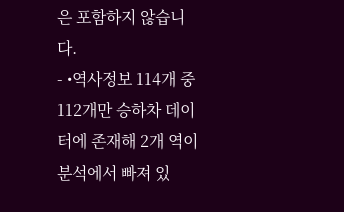은 포함하지 않습니다.
- •역사정보 114개 중 112개만 승하차 데이터에 존재해 2개 역이 분석에서 빠져 있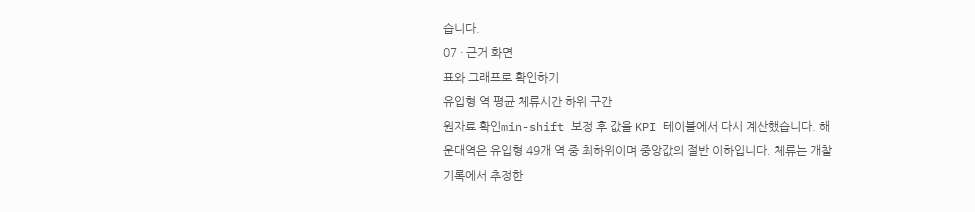습니다.
07 · 근거 화면
표와 그래프로 확인하기
유입형 역 평균 체류시간 하위 구간
원자료 확인min-shift 보정 후 값을 KPI 테이블에서 다시 계산했습니다. 해운대역은 유입형 49개 역 중 최하위이며 중앙값의 절반 이하입니다. 체류는 개찰 기록에서 추정한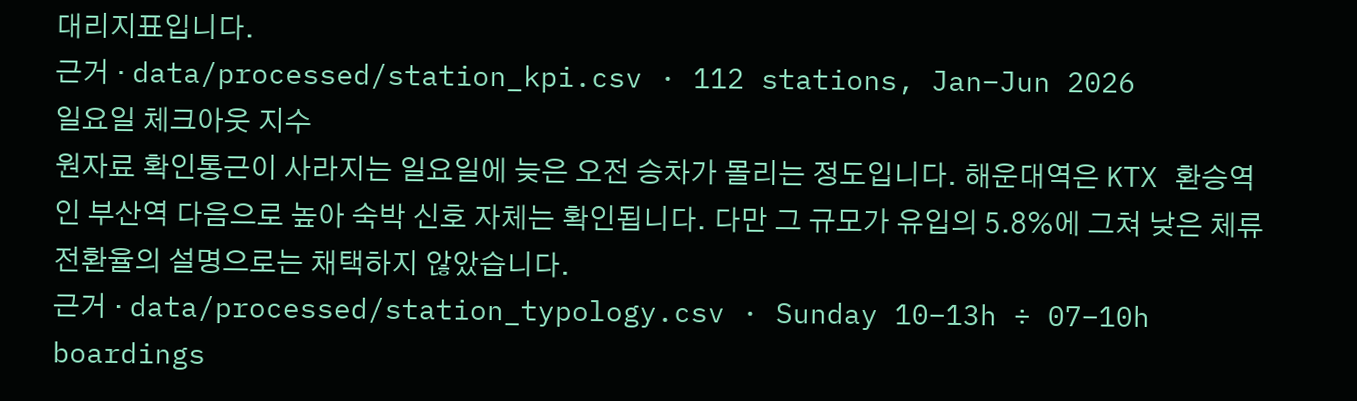대리지표입니다.
근거 · data/processed/station_kpi.csv · 112 stations, Jan–Jun 2026
일요일 체크아웃 지수
원자료 확인통근이 사라지는 일요일에 늦은 오전 승차가 몰리는 정도입니다. 해운대역은 KTX 환승역인 부산역 다음으로 높아 숙박 신호 자체는 확인됩니다. 다만 그 규모가 유입의 5.8%에 그쳐 낮은 체류전환율의 설명으로는 채택하지 않았습니다.
근거 · data/processed/station_typology.csv · Sunday 10–13h ÷ 07–10h boardings